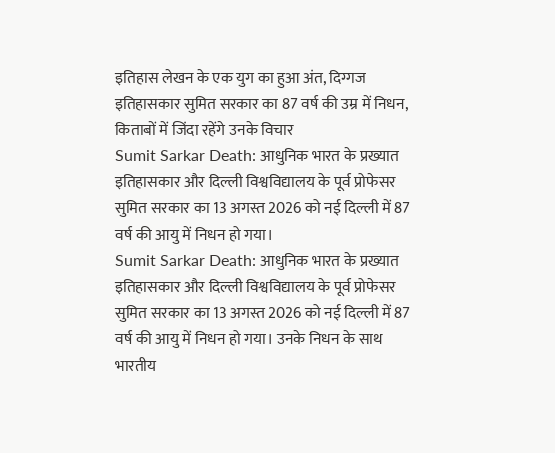इतिहास लेखन के एक युग का हुआ अंत, दिग्गज इतिहासकार सुमित सरकार का 87 वर्ष की उम्र में निधन, किताबों में जिंदा रहेंगे उनके विचार
Sumit Sarkar Death: आधुनिक भारत के प्रख्यात इतिहासकार और दिल्ली विश्वविद्यालय के पूर्व प्रोफेसर सुमित सरकार का 13 अगस्त 2026 को नई दिल्ली में 87 वर्ष की आयु में निधन हो गया।
Sumit Sarkar Death: आधुनिक भारत के प्रख्यात इतिहासकार और दिल्ली विश्वविद्यालय के पूर्व प्रोफेसर सुमित सरकार का 13 अगस्त 2026 को नई दिल्ली में 87 वर्ष की आयु में निधन हो गया। उनके निधन के साथ भारतीय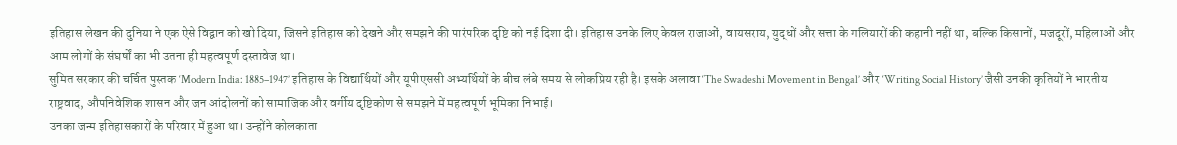इतिहास लेखन की दुनिया ने एक ऐसे विद्वान को खो दिया, जिसने इतिहास को देखने और समझने की पारंपरिक दृष्टि को नई दिशा दी। इतिहास उनके लिए केवल राजाओं, वायसराय, युद्धों और सत्ता के गलियारों की कहानी नहीं था, बल्कि किसानों, मजदूरों, महिलाओं और आम लोगों के संघर्षों का भी उतना ही महत्वपूर्ण दस्तावेज था।
सुमित सरकार की चर्चित पुस्तक ‘Modern India: 1885–1947’ इतिहास के विद्यार्थियों और यूपीएससी अभ्यर्थियों के बीच लंबे समय से लोकप्रिय रही है। इसके अलावा ‘The Swadeshi Movement in Bengal’ और ‘Writing Social History’ जैसी उनकी कृतियों ने भारतीय राष्ट्रवाद, औपनिवेशिक शासन और जन आंदोलनों को सामाजिक और वर्गीय दृष्टिकोण से समझने में महत्वपूर्ण भूमिका निभाई।
उनका जन्म इतिहासकारों के परिवार में हुआ था। उन्होंने कोलकाता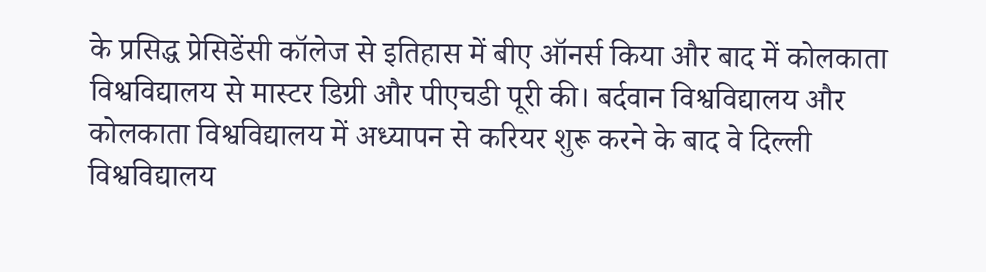के प्रसिद्ध प्रेसिडेंसी कॉलेज से इतिहास में बीए ऑनर्स किया और बाद में कोलकाता विश्वविद्यालय से मास्टर डिग्री और पीएचडी पूरी की। बर्दवान विश्वविद्यालय और कोलकाता विश्वविद्यालय में अध्यापन से करियर शुरू करने के बाद वे दिल्ली विश्वविद्यालय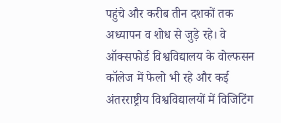पहुंचे और करीब तीन दशकों तक अध्यापन व शोध से जुड़े रहे। वे ऑक्सफोर्ड विश्वविद्यालय के वोल्फसन कॉलेज में फेलो भी रहे और कई अंतरराष्ट्रीय विश्वविद्यालयों में विजिटिंग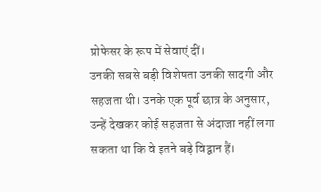प्रोफेसर के रूप में सेवाएं दीं।
उनकी सबसे बड़ी विशेषता उनकी सादगी और सहजता थी। उनके एक पूर्व छात्र के अनुसार, उन्हें देखकर कोई सहजता से अंदाजा नहीं लगा सकता था कि वे इतने बड़े विद्वान हैं।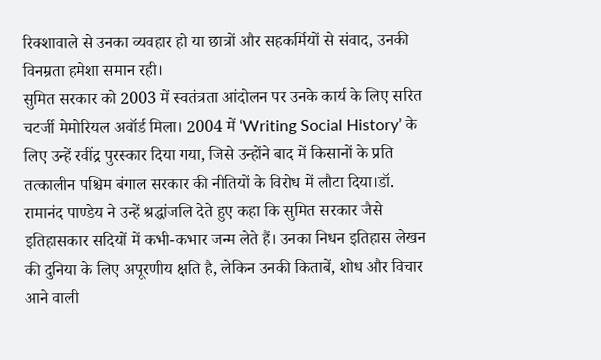रिक्शावाले से उनका व्यवहार हो या छात्रों और सहकर्मियों से संवाद, उनकी विनम्रता हमेशा समान रही।
सुमित सरकार को 2003 में स्वतंत्रता आंदोलन पर उनके कार्य के लिए सरित चटर्जी मेमोरियल अवॉर्ड मिला। 2004 में ‘Writing Social History’ के लिए उन्हें रवींद्र पुरस्कार दिया गया, जिसे उन्होंने बाद में किसानों के प्रति तत्कालीन पश्चिम बंगाल सरकार की नीतियों के विरोध में लौटा दिया।डॉ. रामानंद पाण्डेय ने उन्हें श्रद्धांजलि देते हुए कहा कि सुमित सरकार जैसे इतिहासकार सदियों में कभी-कभार जन्म लेते हैं। उनका निधन इतिहास लेखन की दुनिया के लिए अपूरणीय क्षति है, लेकिन उनकी किताबें, शोध और विचार आने वाली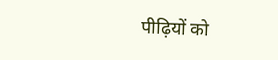पीढ़ियों को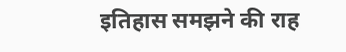इतिहास समझने की राह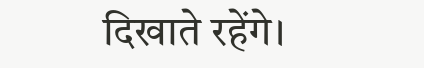दिखाते रहेंगे।